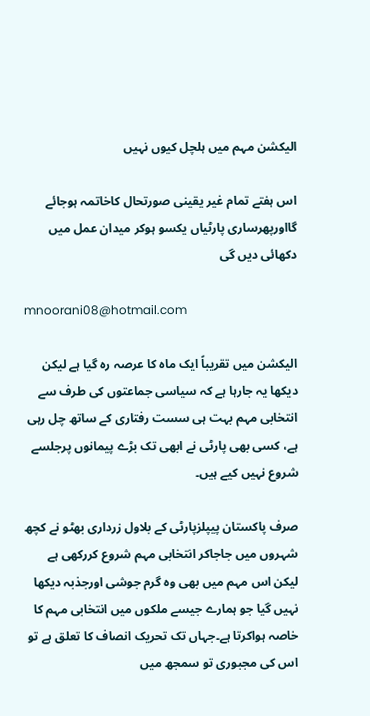الیکشن مہم میں ہلچل کیوں نہیں

اس ہفتے تمام غیر یقینی صورتحال کاخاتمہ ہوجائے گااورپھرساری پارٹیاں یکسو ہوکر میدان عمل میں دکھائی دیں گی

mnoorani08@hotmail.com

الیکشن میں تقریباً ایک ماہ کا عرصہ رہ گیا ہے لیکن دیکھا یہ جارہا ہے کہ سیاسی جماعتوں کی طرف سے انتخابی مہم بہت ہی سست رفتاری کے ساتھ چل رہی ہے، کسی بھی پارٹی نے ابھی تک بڑے پیمانوں پرجلسے شروع نہیں کیے ہیں۔

صرف پاکستان پیپلزپارٹی کے بلاول زرداری بھٹو نے کچھ شہروں میں جاجاکر انتخابی مہم شروع کررکھی ہے لیکن اس مہم میں بھی وہ گرم جوشی اورجذبہ دیکھا نہیں گیا جو ہمارے جیسے ملکوں میں انتخابی مہم کا خاصہ ہواکرتا ہے۔جہاں تک تحریک انصاف کا تعلق ہے تو اس کی مجبوری تو سمجھ میں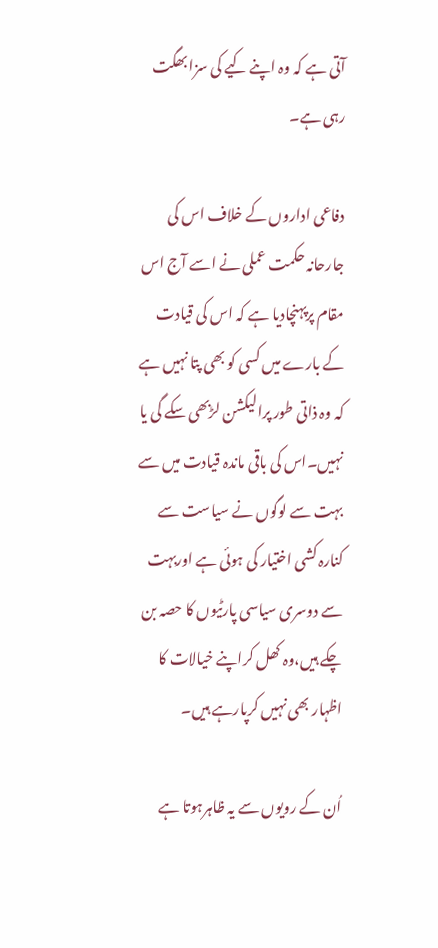آتی ہے کہ وہ اپنے کیے کی سزا بھگت رہی ہے۔

دفاعی اداروں کے خلاف اس کی جارحانہ حکمت عملی نے اسے آج اس مقام پرپہنچادیا ہے کہ اس کی قیادت کے بارے میں کسی کو بھی پتا نہیں ہے کہ وہ ذاتی طور پرالیکشن لڑبھی سکے گی یا نہیں۔اس کی باقی ماندہ قیادت میں سے بہت سے لوگوں نے سیاست سے کنارہ کشی اختیار کی ہوئی ہے اوربہت سے دوسری سیاسی پارٹیوں کا حصہ بن چکے ہیں،وہ کھل کراپنے خیالات کا اظہار بھی نہیں کرپارہے ہیں۔

اُن کے رویوں سے یہ ظاہرہوتا ہے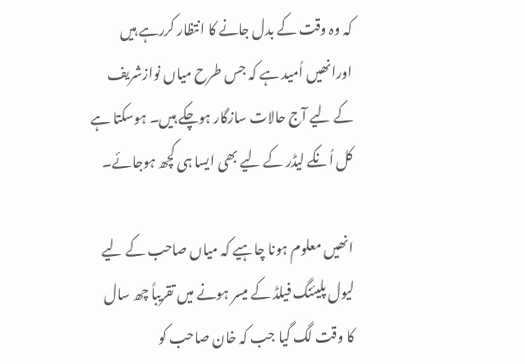کہ وہ وقت کے بدل جانے کا انتظار کررہے ہیں اورانھیں اُمید ہے کہ جس طرح میاں نوازشریف کے لیے آج حالات سازگار ہوچکے ہیں۔ ہوسکتا ہے کل اُنکے لیڈر کے لیے بھی ایسا ہی کچھ ہوجائے۔

انھیں معلوم ہونا چاہیے کہ میاں صاحب کے لیے لیول پلیئنگ فیلڈ کے میسر ہونے میں تقریباً چھ سال کا وقت لگ گیا جب کہ خان صاحب کو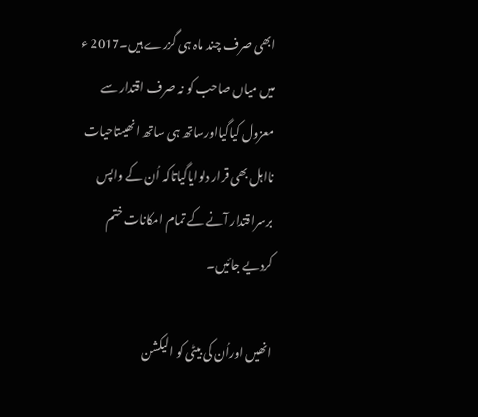ابھی صرف چند ماہ ہی گزرے ہیں۔2017 ء میں میاں صاحب کو نہ صرف اقتدار سے معزول کیاگیااورساتھ ہی ساتھ انھیںتاحیات نااہل بھی قرار دلوایاگیاتاکہ اُن کے واپس برسراقتدار آنے کے تمام امکانات ختم کردیے جائیں۔

انھیں اوراُن کی بیٹی کو الیکشن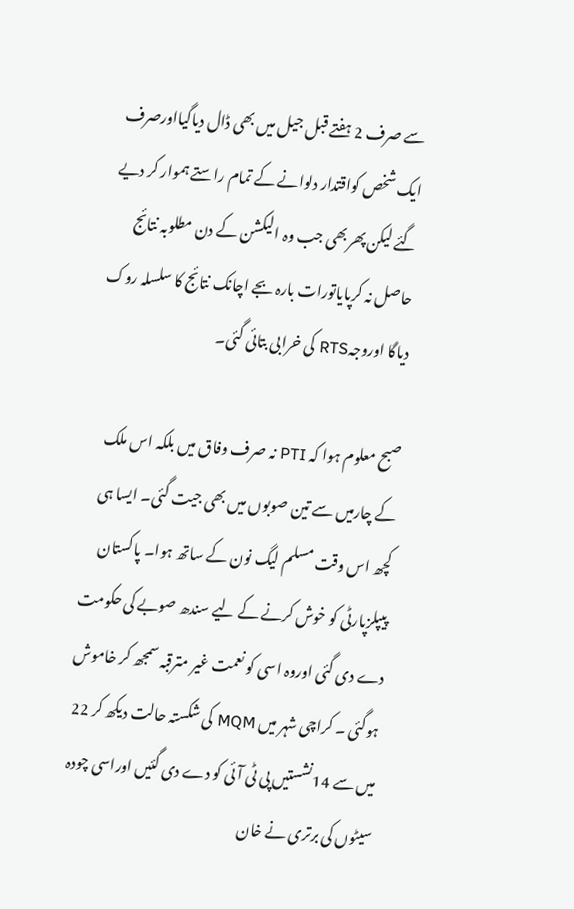سے صرف 2 ہفتے قبل جیل میں بھی ڈال دیاگیااورصرف ایک شخص کواقتدار دلوانے کے تمام راستے ہموار کر دیے گئے لیکن پھربھی جب وہ الیکشن کے دن مطلوبہ نتائج حاصل نہ کرپایاتورات بارہ بجے اچانک نتائج کا سلسلہ روک دیاگا اوروجہRTS کی خرابی بتائی گئی۔

صبح معلوم ہوا کہ PTI نہ صرف وفاق میں بلکہ اس ملک کے چارمیں سے تین صوبوں میں بھی جیت گئی۔ ایسا ہی کچھ اس وقت مسلم لیگ نون کے ساتھ ہوا۔ پاکستان پیپلزپارٹی کو خوش کرنے کے لیے سندھ صوبے کی حکومت دے دی گئی اوروہ اسی کو نعمت غیر مترقبہ سمجھ کر خاموش ہوگئی ۔ کراچی شہر میں MQM کی شکستہ حالت دیکھ کر 22 میں سے 14نشستیں پی ٹی آئی کو دے دی گئیں اوراسی چودہ سیٹوں کی برتری نے خان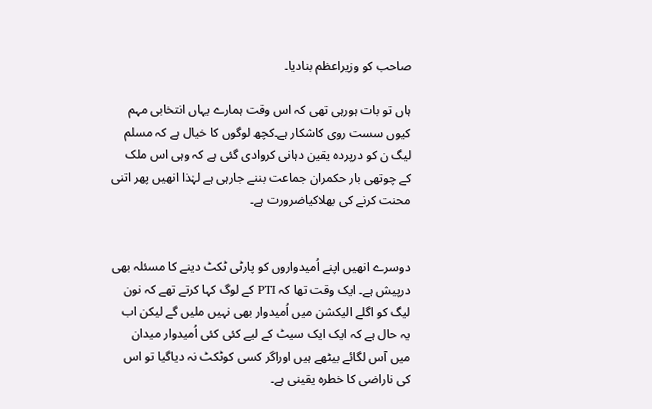صاحب کو وزیراعظم بنادیا۔

ہاں تو بات ہورہی تھی کہ اس وقت ہمارے یہاں انتخابی مہم کیوں سست روی کاشکار ہے۔کچھ لوگوں کا خیال ہے کہ مسلم لیگ ن کو درپردہ یقین دہانی کروادی گئی ہے کہ وہی اس ملک کے چوتھی بار حکمران جماعت بننے جارہی ہے لہٰذا انھیں پھر اتنی محنت کرنے کی بھلاکیاضرورت ہے۔


دوسرے انھیں اپنے اُمیدواروں کو پارٹی ٹکٹ دینے کا مسئلہ بھی درپیش ہے۔ ایک وقت تھا کہ PTI کے لوگ کہا کرتے تھے کہ نون لیگ کو اگلے الیکشن میں اُمیدوار بھی نہیں ملیں گے لیکن اب یہ حال ہے کہ ایک ایک سیٹ کے لیے کئی کئی اُمیدوار میدان میں آس لگائے بیٹھے ہیں اوراگر کسی کوٹکٹ نہ دیاگیا تو اس کی ناراضی کا خطرہ یقینی ہے۔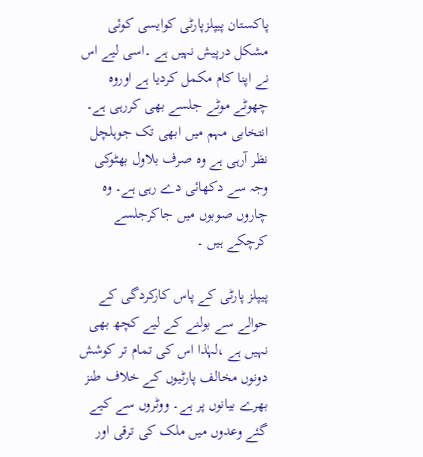پاکستان پیپلزپارٹی کوایسی کوئی مشکل درپیش نہیں ہے ۔اسی لیے اس نے اپنا کام مکمل کردیا ہے اوروہ چھوٹے موٹے جلسے بھی کررہی ہے۔ انتخابی مہم میں ابھی تک جوہلچل نظر آرہی ہے وہ صرف بلاول بھٹوکی وجہ سے دکھائی دے رہی ہے۔ وہ چاروں صوبوں میں جاکرجلسے کرچکے ہیں ۔

پیپلز پارٹی کے پاس کارکردگی کے حوالے سے بولنے کے لیے کچھ بھی نہیں ہے ،لہٰذا اس کی تمام تر کوشش دونوں مخالف پارٹیوں کے خلاف طنز بھرے بیانوں پر ہے۔ ووٹروں سے کیے گئے وعدوں میں ملک کی ترقی اور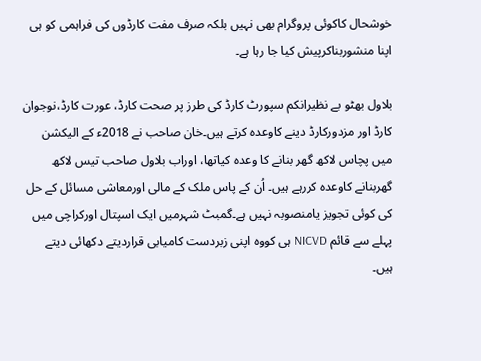خوشحال کاکوئی پروگرام بھی نہیں بلکہ صرف مفت کارڈوں کی فراہمی کو ہی اپنا منشوربناکرپیش کیا جا رہا ہے۔

بلاول بھٹو بے نظیرانکم سپورٹ کارڈ کی طرز پر صحت کارڈ، عورت کارڈ،نوجوان کارڈ اور مزدورکارڈ دینے کاوعدہ کرتے ہیں۔خان صاحب نے 2018ء کے الیکشن میں پچاس لاکھ گھر بنانے کا وعدہ کیاتھا، اوراب بلاول صاحب تیس لاکھ گھربنانے کاوعدہ کررہے ہیں۔ اُن کے پاس ملک کے مالی اورمعاشی مسائل کے حل کی کوئی تجویز یامنصوبہ نہیں ہے۔گمبٹ شہرمیں ایک اسپتال اورکراچی میں پہلے سے قائم NICVD ہی کووہ اپنی زبردست کامیابی قراردیتے دکھائی دیتے ہیں۔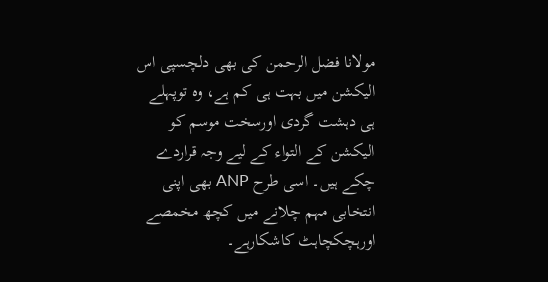مولانا فضل الرحمن کی بھی دلچسپی اس الیکشن میں بہت ہی کم ہے، وہ توپہلے ہی دہشت گردی اورسخت موسم کو الیکشن کے التواء کے لیے وجہ قراردے چکے ہیں۔ اسی طرح ANP بھی اپنی انتخابی مہم چلانے میں کچھ مخمصے اورہچکچاہٹ کاشکارہے۔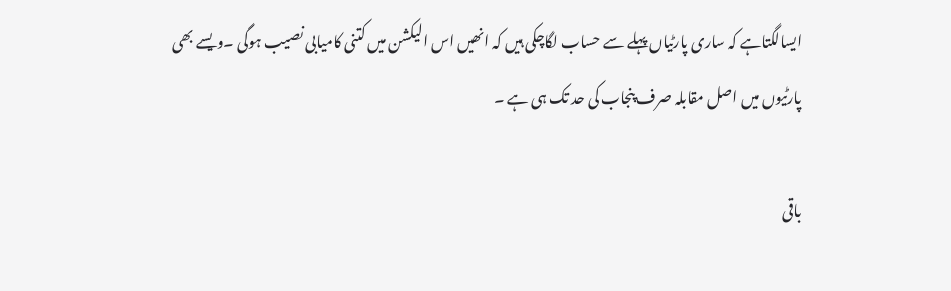ایسالگتاہے کہ ساری پارٹیاں پہلے سے حساب لگاچکی ہیں کہ انھیں اس الیکشن میں کتنی کامیابی نصیب ہوگی ۔ویسے بھی پارٹیوں میں اصل مقابلہ صرف پنجاب کی حد تک ہی ہے ۔

باقی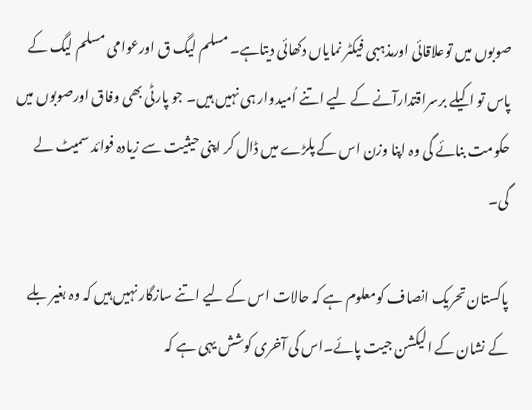صوبوں میں توعلاقائی اورمذہبی فیکٹر نمایاں دکھائی دیتاہے۔ مسلم لیگ ق اورعوامی مسلم لیگ کے پاس تو اکیلے برسراقتدارآنے کے لیے اتنے اُمیدوار ہی نہیں ہیں۔ جو پارٹی بھی وفاق اورصوبوں میں حکومت بنائے گی وہ اپنا وزن اس کے پلڑے میں ڈال کر اپنی حیثیت سے زیادہ فوائد سمیٹ لے گی۔

پاکستان تحریک انصاف کومعلوم ہے کہ حالات اس کے لیے اتنے سازگار نہیں ہیں کہ وہ بغیر بلے کے نشان کے الیکشن جیت پائے۔اس کی آخری کوشش یہی ہے کہ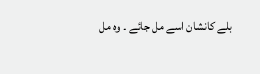بلے کانشان اسے مل جائے ۔ وہ مل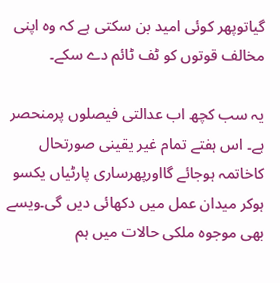گیاتوپھر کوئی امید بن سکتی ہے کہ وہ اپنی مخالف قوتوں کو ٹف ٹائم دے سکے۔

یہ سب کچھ اب عدالتی فیصلوں پرمنحصر ہے۔ اس ہفتے تمام غیر یقینی صورتحال کاخاتمہ ہوجائے گااورپھرساری پارٹیاں یکسو ہوکر میدان عمل میں دکھائی دیں گی۔ویسے بھی موجوہ ملکی حالات میں ہم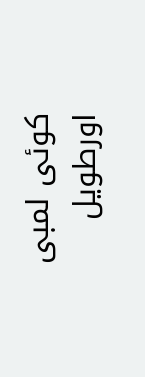کوئی لمبی اورطویل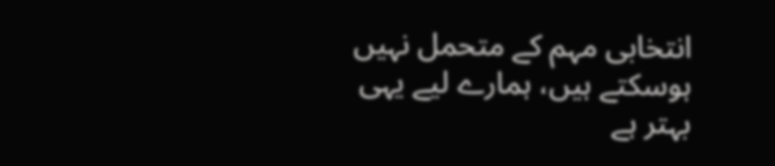انتخابی مہم کے متحمل نہیں ہوسکتے ہیں، ہمارے لیے یہی بہتر ہے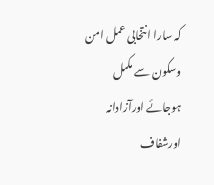کہ سارا انتخابی عمل امن وسکون سے مکمل ہوجائے اورآزادانہ اورشفاف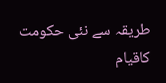طریقہ سے نئی حکومت کاقیام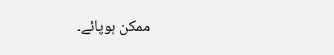ممکن ہوپائے۔